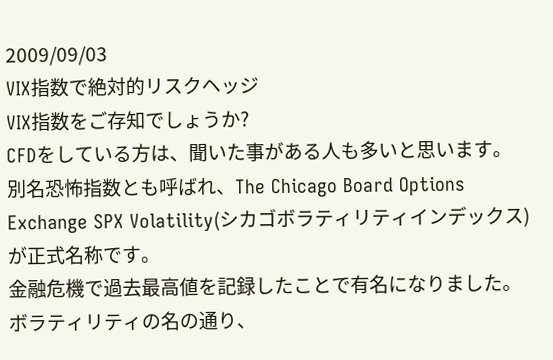2009/09/03
VIX指数で絶対的リスクヘッジ
VIX指数をご存知でしょうか?
CFDをしている方は、聞いた事がある人も多いと思います。
別名恐怖指数とも呼ばれ、The Chicago Board Options Exchange SPX Volatility(シカゴボラティリティインデックス)が正式名称です。
金融危機で過去最高値を記録したことで有名になりました。
ボラティリティの名の通り、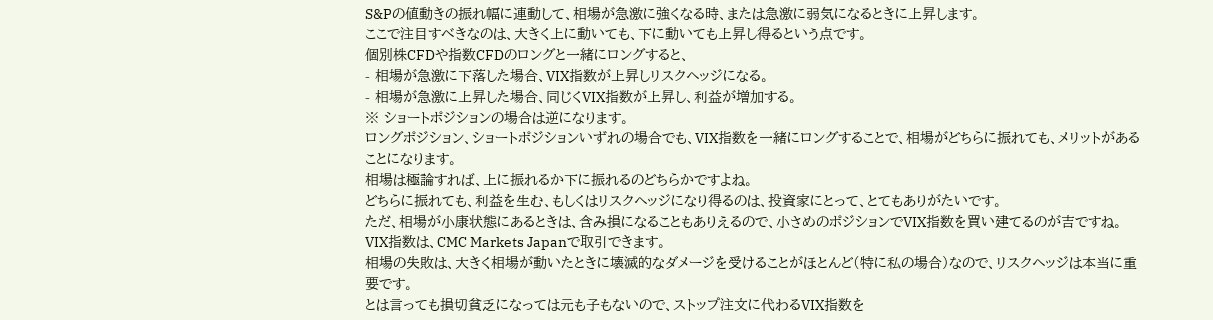S&Pの値動きの振れ幅に連動して、相場が急激に強くなる時、または急激に弱気になるときに上昇します。
ここで注目すべきなのは、大きく上に動いても、下に動いても上昇し得るという点です。
個別株CFDや指数CFDのロングと一緒にロングすると、
- 相場が急激に下落した場合、VIX指数が上昇しリスクヘッジになる。
- 相場が急激に上昇した場合、同じくVIX指数が上昇し、利益が増加する。
※ ショートポジションの場合は逆になります。
ロングポジション、ショートポジションいずれの場合でも、VIX指数を一緒にロングすることで、相場がどちらに振れても、メリットがあることになります。
相場は極論すれば、上に振れるか下に振れるのどちらかですよね。
どちらに振れても、利益を生む、もしくはリスクヘッジになり得るのは、投資家にとって、とてもありがたいです。
ただ、相場が小康状態にあるときは、含み損になることもありえるので、小さめのポジションでVIX指数を買い建てるのが吉ですね。
VIX指数は、CMC Markets Japanで取引できます。
相場の失敗は、大きく相場が動いたときに壊滅的なダメージを受けることがほとんど(特に私の場合)なので、リスクヘッジは本当に重要です。
とは言っても損切貧乏になっては元も子もないので、ストップ注文に代わるVIX指数を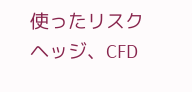使ったリスクヘッジ、CFD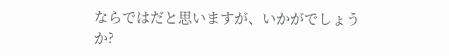ならではだと思いますが、いかがでしょうか?